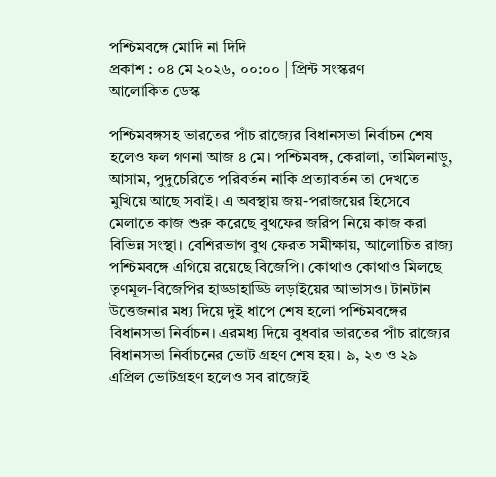পশ্চিমবঙ্গে মোদি না দিদি
প্রকাশ : ০৪ মে ২০২৬, ০০:০০ | প্রিন্ট সংস্করণ
আলোকিত ডেস্ক

পশ্চিমবঙ্গসহ ভারতের পাঁচ রাজ্যের বিধানসভা নির্বাচন শেষ হলেও ফল গণনা আজ ৪ মে। পশ্চিমবঙ্গ, কেরালা, তামিলনাড়ু, আসাম, পুদুচেরিতে পরিবর্তন নাকি প্রত্যাবর্তন তা দেখতে মুখিয়ে আছে সবাই। এ অবস্থায় জয়-পরাজয়ের হিসেবে মেলাতে কাজ শুরু করেছে বুথফের জরিপ নিয়ে কাজ করা বিভিন্ন সংস্থা। বেশিরভাগ বুথ ফেরত সমীক্ষায়, আলোচিত রাজ্য পশ্চিমবঙ্গে এগিয়ে রয়েছে বিজেপি। কোথাও কোথাও মিলছে তৃণমূল-বিজেপির হাড্ডাহাড্ডি লড়াইয়ের আভাসও। টানটান উত্তেজনার মধ্য দিয়ে দুই ধাপে শেষ হলো পশ্চিমবঙ্গের বিধানসভা নির্বাচন। এরমধ্য দিয়ে বুধবার ভারতের পাঁচ রাজ্যের বিধানসভা নির্বাচনের ভোট গ্রহণ শেষ হয়। ৯, ২৩ ও ২৯ এপ্রিল ভোটগ্রহণ হলেও সব রাজ্যেই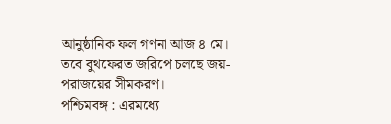আনুষ্ঠানিক ফল গণনা আজ ৪ মে। তবে বুথফেরত জরিপে চলছে জয়-পরাজয়ের সীমকরণ।
পশ্চিমবঙ্গ : এরমধ্যে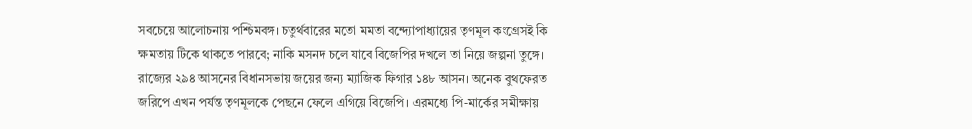সবচেয়ে আলোচনায় পশ্চিমবঙ্গ। চতুর্থবারের মতো মমতা বন্দ্যোপাধ্যায়ের তৃণমূল কংগ্রেসই কি ক্ষমতায় টিকে থাকতে পারবে; নাকি মসনদ চলে যাবে বিজেপির দখলে তা নিয়ে জল্পনা তুঙ্গে। রাজ্যের ২৯৪ আসনের বিধানসভায় জয়ের জন্য ম্যাজিক ফিগার ১৪৮ আসন। অনেক বুথফেরত জরিপে এখন পর্যন্ত তৃণমূলকে পেছনে ফেলে এগিয়ে বিজেপি। এরমধ্যে পি-মার্কের সমীক্ষায়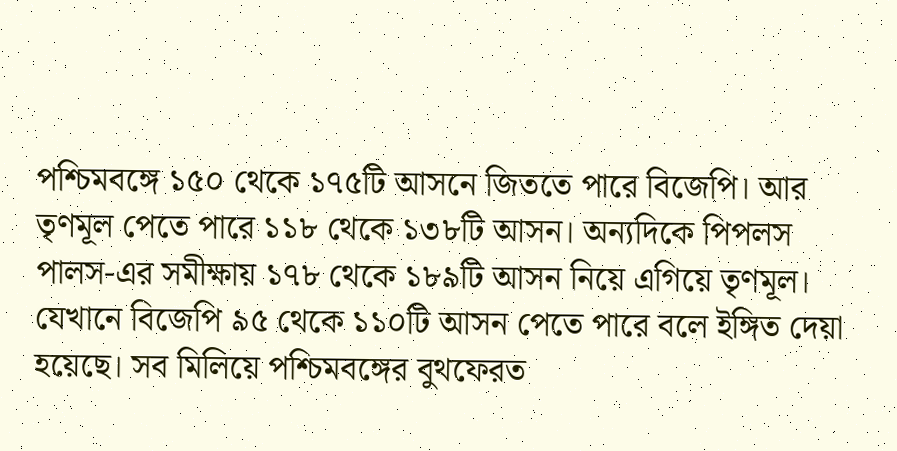পশ্চিমবঙ্গে ১৫০ থেকে ১৭৫টি আসনে জিততে পারে বিজেপি। আর তৃণমূল পেতে পারে ১১৮ থেকে ১৩৮টি আসন। অন্যদিকে পিপলস পালস-এর সমীক্ষায় ১৭৮ থেকে ১৮৯টি আসন নিয়ে এগিয়ে তৃণমূল। যেখানে বিজেপি ৯৫ থেকে ১১০টি আসন পেতে পারে বলে ইঙ্গিত দেয়া হয়েছে। সব মিলিয়ে পশ্চিমবঙ্গের বুথফেরত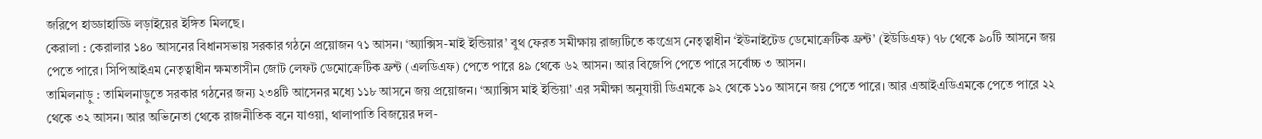জরিপে হাড্ডাহাড্ডি লড়াইয়ের ইঙ্গিত মিলছে।
কেরালা : কেরালার ১৪০ আসনের বিধানসভায় সরকার গঠনে প্রয়োজন ৭১ আসন। ‘অ্যাক্সিস-মাই ইন্ডিয়ার’ বুথ ফেরত সমীক্ষায় রাজ্যটিতে কংগ্রেস নেতৃত্বাধীন ‘ইউনাইটেড ডেমোক্রেটিক ফ্রন্ট’ (ইউডিএফ) ৭৮ থেকে ৯০টি আসনে জয় পেতে পারে। সিপিআইএম নেতৃত্বাধীন ক্ষমতাসীন জোট লেফট ডেমোক্রেটিক ফ্রন্ট (এলডিএফ) পেতে পারে ৪৯ থেকে ৬২ আসন। আর বিজেপি পেতে পারে সর্বোচ্চ ৩ আসন।
তামিলনাড়ু : তামিলনাড়ুতে সরকার গঠনের জন্য ২৩৪টি আসেনর মধ্যে ১১৮ আসনে জয় প্রয়োজন। ‘অ্যাক্সিস মাই ইন্ডিয়া’ এর সমীক্ষা অনুযায়ী ডিএমকে ৯২ থেকে ১১০ আসনে জয় পেতে পারে। আর এআইএডিএমকে পেতে পারে ২২ থেকে ৩২ আসন। আর অভিনেতা থেকে রাজনীতিক বনে যাওয়া, থালাপাতি বিজয়ের দল-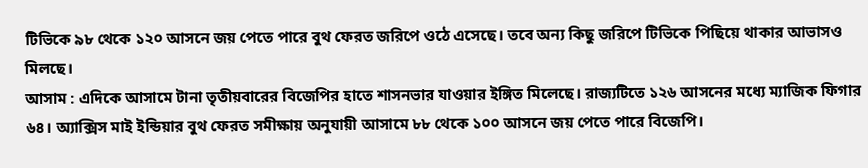টিভিকে ৯৮ থেকে ১২০ আসনে জয় পেতে পারে বুথ ফেরত জরিপে ওঠে এসেছে। তবে অন্য কিছু জরিপে টিভিকে পিছিয়ে থাকার আভাসও মিলছে।
আসাম : এদিকে আসামে টানা তৃতীয়বারের বিজেপির হাতে শাসনভার যাওয়ার ইঙ্গিত মিলেছে। রাজ্যটিতে ১২৬ আসনের মধ্যে ম্যাজিক ফিগার ৬৪। অ্যাক্সিস মাই ইন্ডিয়ার বুথ ফেরত সমীক্ষায় অনুযায়ী আসামে ৮৮ থেকে ১০০ আসনে জয় পেতে পারে বিজেপি।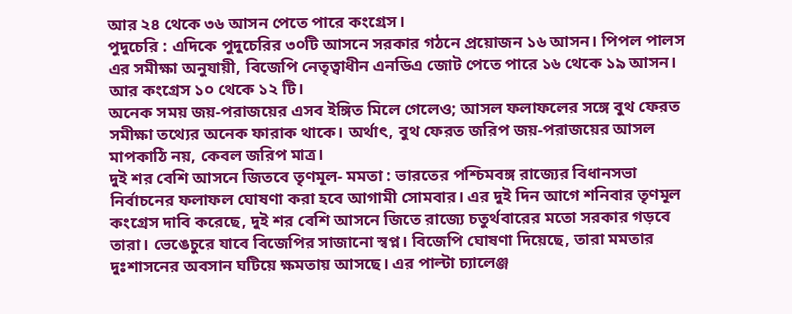আর ২৪ থেকে ৩৬ আসন পেতে পারে কংগ্রেস।
পুদুচেরি : এদিকে পুদুচেরির ৩০টি আসনে সরকার গঠনে প্রয়োজন ১৬ আসন। পিপল পালস এর সমীক্ষা অনুযায়ী, বিজেপি নেতৃত্বাধীন এনডিএ জোট পেতে পারে ১৬ থেকে ১৯ আসন। আর কংগ্রেস ১০ থেকে ১২ টি।
অনেক সময় জয়-পরাজয়ের এসব ইঙ্গিত মিলে গেলেও; আসল ফলাফলের সঙ্গে বুথ ফেরত সমীক্ষা তথ্যের অনেক ফারাক থাকে। অর্থাৎ, বুথ ফেরত জরিপ জয়-পরাজয়ের আসল মাপকাঠি নয়, কেবল জরিপ মাত্র।
দুই শর বেশি আসনে জিতবে তৃণমূল- মমতা : ভারতের পশ্চিমবঙ্গ রাজ্যের বিধানসভা নির্বাচনের ফলাফল ঘোষণা করা হবে আগামী সোমবার। এর দুই দিন আগে শনিবার তৃণমূল কংগ্রেস দাবি করেছে, দুই শর বেশি আসনে জিতে রাজ্যে চতুর্থবারের মতো সরকার গড়বে তারা। ভেঙেচুরে যাবে বিজেপির সাজানো স্বপ্ন। বিজেপি ঘোষণা দিয়েছে, তারা মমতার দুঃশাসনের অবসান ঘটিয়ে ক্ষমতায় আসছে। এর পাল্টা চ্যালেঞ্জ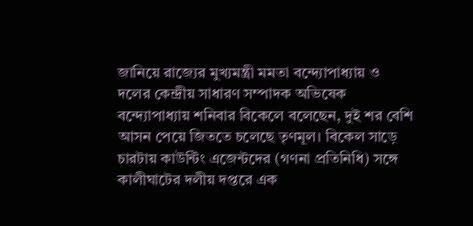জানিয়ে রাজ্যের মুখ্যমন্ত্রী মমতা বন্দ্যোপাধ্যায় ও দলের কেন্দ্রীয় সাধারণ সম্পাদক অভিষেক বন্দ্যোপাধ্যায় শনিবার বিকেলে বলেছেন, দুই শর বেশি আসন পেয়ে জিততে চলেছে তৃণমূল। বিকেল সাড়ে চারটায় কাউন্টিং এজেন্টদের (গণনা প্রতিনিধি) সঙ্গে কালীঘাটের দলীয় দপ্তরে এক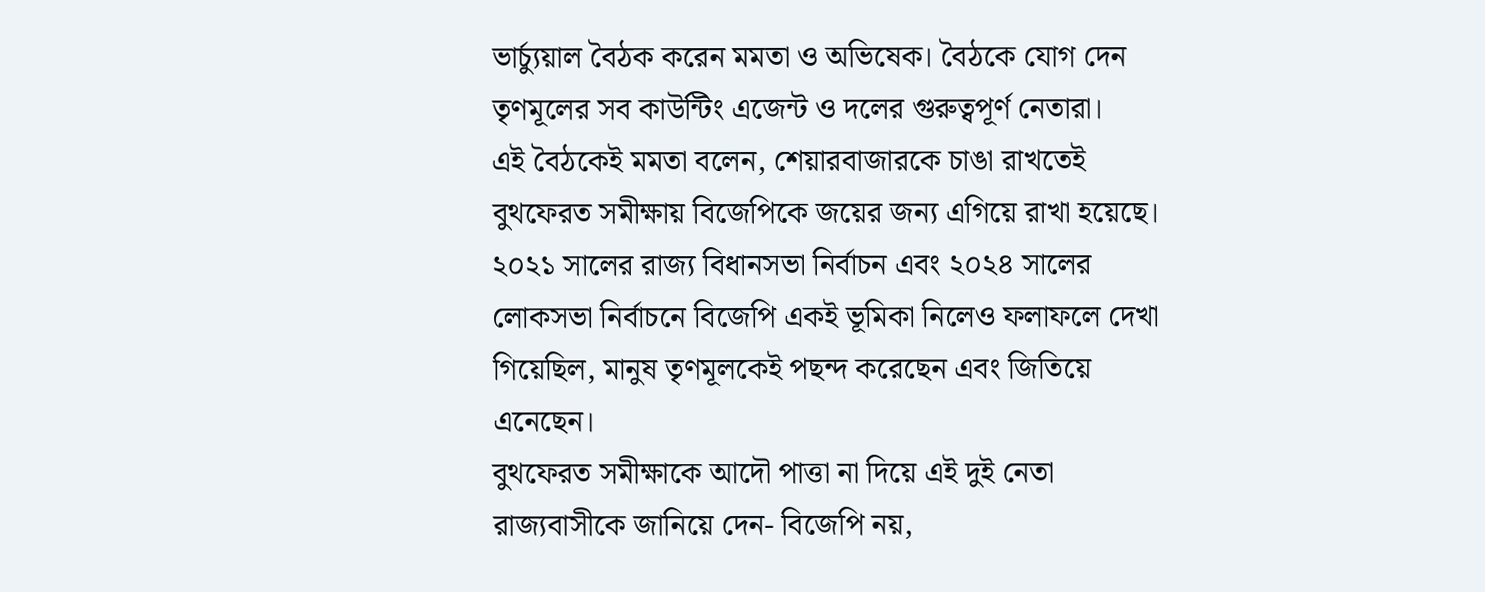ভার্চ্যুয়াল বৈঠক করেন মমতা ও অভিষেক। বৈঠকে যোগ দেন তৃণমূলের সব কাউন্টিং এজেন্ট ও দলের গুরুত্বপূর্ণ নেতারা।
এই বৈঠকেই মমতা বলেন, শেয়ারবাজারকে চাঙা রাখতেই বুথফেরত সমীক্ষায় বিজেপিকে জয়ের জন্য এগিয়ে রাখা হয়েছে। ২০২১ সালের রাজ্য বিধানসভা নির্বাচন এবং ২০২৪ সালের লোকসভা নির্বাচনে বিজেপি একই ভূমিকা নিলেও ফলাফলে দেখা গিয়েছিল, মানুষ তৃণমূলকেই পছন্দ করেছেন এবং জিতিয়ে এনেছেন।
বুথফেরত সমীক্ষাকে আদৌ পাত্তা না দিয়ে এই দুই নেতা রাজ্যবাসীকে জানিয়ে দেন- বিজেপি নয়,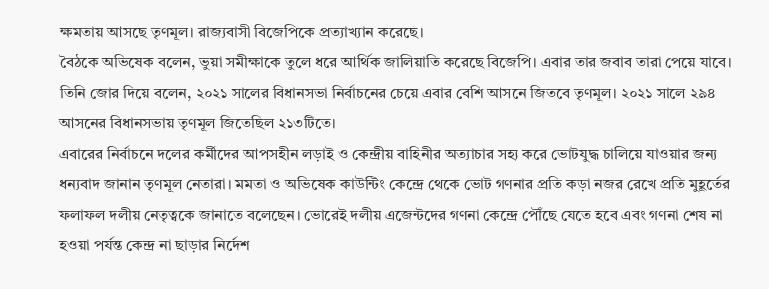ক্ষমতায় আসছে তৃণমূল। রাজ্যবাসী বিজেপিকে প্রত্যাখ্যান করেছে।
বৈঠকে অভিষেক বলেন, ভুয়া সমীক্ষাকে তুলে ধরে আর্থিক জালিয়াতি করেছে বিজেপি। এবার তার জবাব তারা পেয়ে যাবে। তিনি জোর দিয়ে বলেন, ২০২১ সালের বিধানসভা নির্বাচনের চেয়ে এবার বেশি আসনে জিতবে তৃণমূল। ২০২১ সালে ২৯৪ আসনের বিধানসভায় তৃণমূল জিতেছিল ২১৩টিতে।
এবারের নির্বাচনে দলের কর্মীদের আপসহীন লড়াই ও কেন্দ্রীয় বাহিনীর অত্যাচার সহ্য করে ভোটযুদ্ধ চালিয়ে যাওয়ার জন্য ধন্যবাদ জানান তৃণমূল নেতারা। মমতা ও অভিষেক কাউন্টিং কেন্দ্রে থেকে ভোট গণনার প্রতি কড়া নজর রেখে প্রতি মুহূর্তের ফলাফল দলীয় নেতৃত্বকে জানাতে বলেছেন। ভোরেই দলীয় এজেন্টদের গণনা কেন্দ্রে পৌঁছে যেতে হবে এবং গণনা শেষ না হওয়া পর্যন্ত কেন্দ্র না ছাড়ার নির্দেশ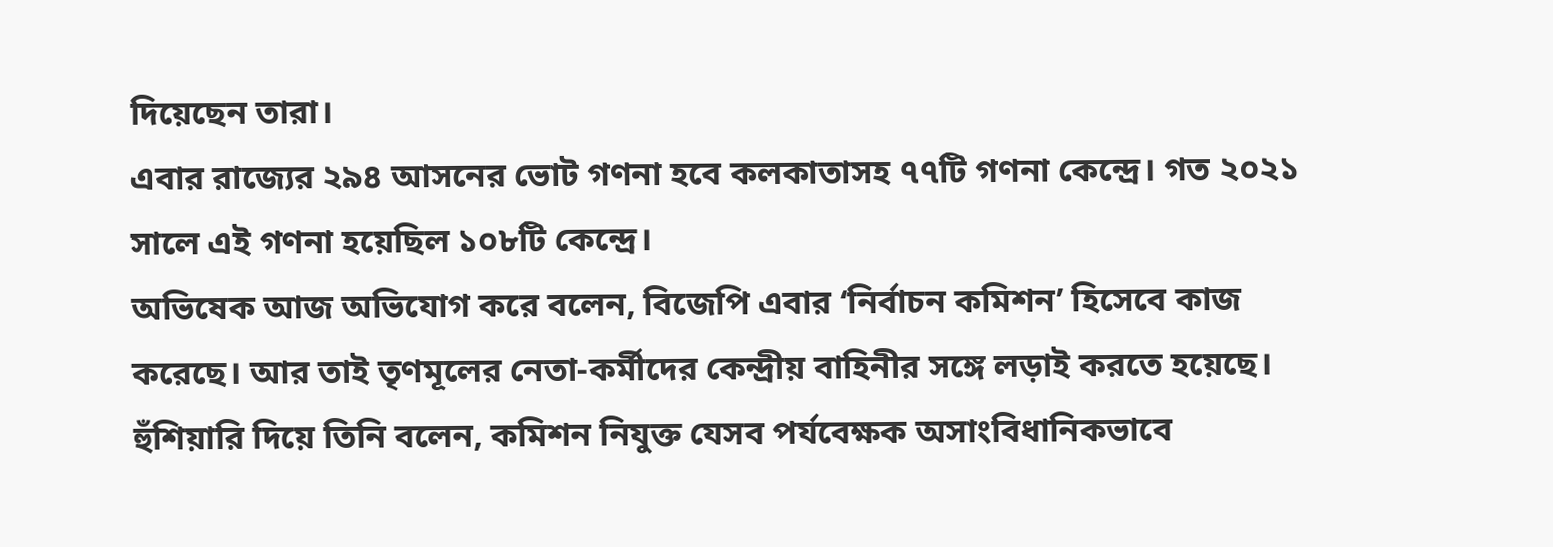দিয়েছেন তারা।
এবার রাজ্যের ২৯৪ আসনের ভোট গণনা হবে কলকাতাসহ ৭৭টি গণনা কেন্দ্রে। গত ২০২১ সালে এই গণনা হয়েছিল ১০৮টি কেন্দ্রে।
অভিষেক আজ অভিযোগ করে বলেন, বিজেপি এবার ‘নির্বাচন কমিশন’ হিসেবে কাজ করেছে। আর তাই তৃণমূলের নেতা-কর্মীদের কেন্দ্রীয় বাহিনীর সঙ্গে লড়াই করতে হয়েছে। হুঁশিয়ারি দিয়ে তিনি বলেন, কমিশন নিযুক্ত যেসব পর্যবেক্ষক অসাংবিধানিকভাবে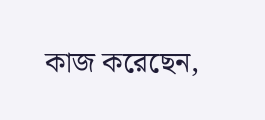কাজ করেছেন,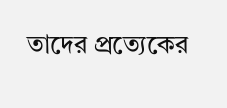তাদের প্রত্যেকের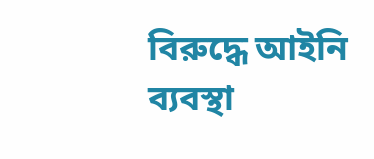বিরুদ্ধে আইনি ব্যবস্থা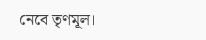নেবে তৃণমূল।